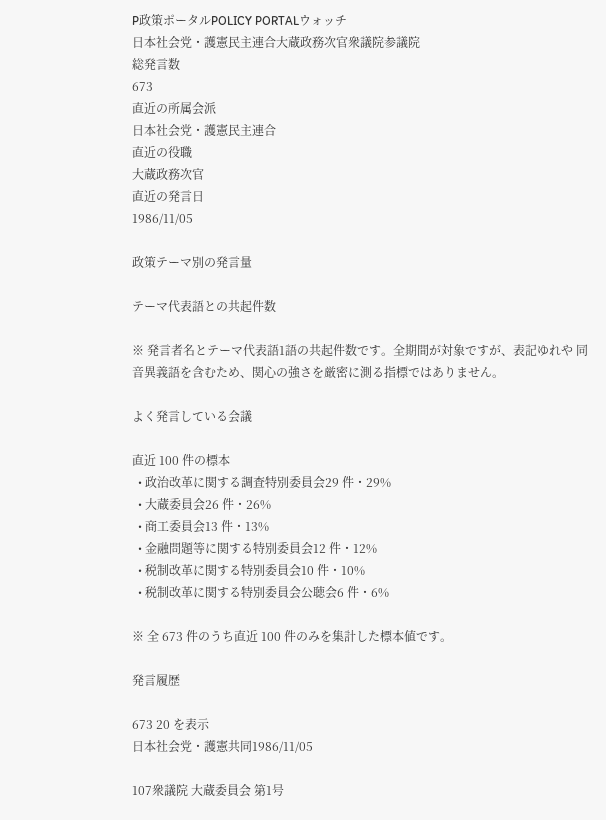P政策ポータルPOLICY PORTALウォッチ
日本社会党・護憲民主連合大蔵政務次官衆議院参議院
総発言数
673
直近の所属会派
日本社会党・護憲民主連合
直近の役職
大蔵政務次官
直近の発言日
1986/11/05

政策テーマ別の発言量

テーマ代表語との共起件数

※ 発言者名とテーマ代表語1語の共起件数です。全期間が対象ですが、表記ゆれや 同音異義語を含むため、関心の強さを厳密に測る指標ではありません。

よく発言している会議

直近 100 件の標本
  • 政治改革に関する調査特別委員会29 件・29%
  • 大蔵委員会26 件・26%
  • 商工委員会13 件・13%
  • 金融問題等に関する特別委員会12 件・12%
  • 税制改革に関する特別委員会10 件・10%
  • 税制改革に関する特別委員会公聴会6 件・6%

※ 全 673 件のうち直近 100 件のみを集計した標本値です。

発言履歴

673 20 を表示
日本社会党・護憲共同1986/11/05

107衆議院 大蔵委員会 第1号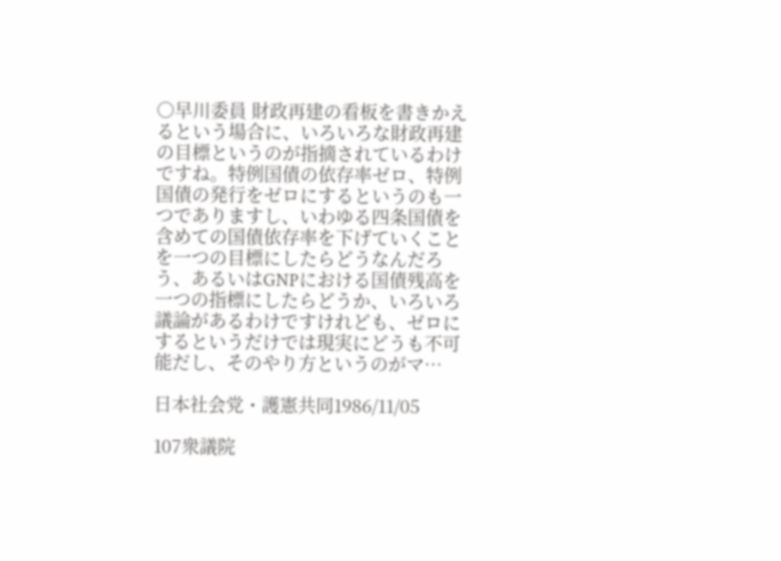○早川委員 財政再建の看板を書きかえるという場合に、いろいろな財政再建の目標というのが指摘されているわけですね。特例国債の依存率ゼロ、特例国債の発行をゼロにするというのも一つでありますし、いわゆる四条国債を含めての国債依存率を下げていくことを一つの目標にしたらどうなんだろう、あるいはGNPにおける国債残高を一つの指標にしたらどうか、いろいろ議論があるわけですけれども、ゼロにするというだけでは現実にどうも不可能だし、そのやり方というのがマ…

日本社会党・護憲共同1986/11/05

107衆議院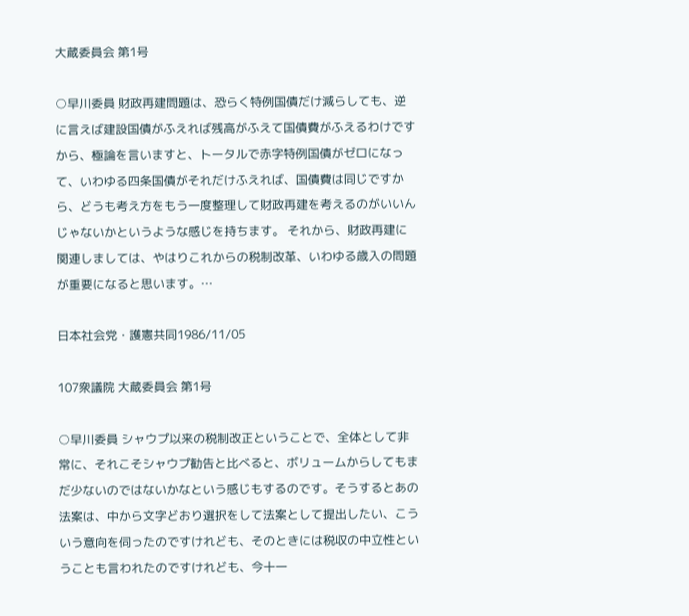大蔵委員会 第1号

○早川委員 財政再建問題は、恐らく特例国債だけ減らしても、逆に言えば建設国債がふえれば残高がふえて国債費がふえるわけですから、極論を言いますと、トータルで赤字特例国債がゼロになって、いわゆる四条国債がそれだけふえれば、国債費は同じですから、どうも考え方をもう一度整理して財政再建を考えるのがいいんじゃないかというような感じを持ちます。 それから、財政再建に関連しましては、やはりこれからの税制改革、いわゆる歳入の問題が重要になると思います。…

日本社会党・護憲共同1986/11/05

107衆議院 大蔵委員会 第1号

○早川委員 シャウプ以来の税制改正ということで、全体として非常に、それこそシャウプ勧告と比べると、ボリュームからしてもまだ少ないのではないかなという感じもするのです。そうするとあの法案は、中から文字どおり選択をして法案として提出したい、こういう意向を伺ったのですけれども、そのときには税収の中立性ということも言われたのですけれども、今十一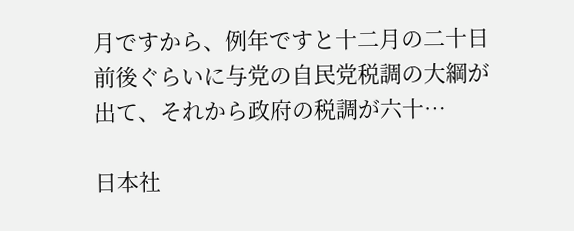月ですから、例年ですと十二月の二十日前後ぐらいに与党の自民党税調の大綱が出て、それから政府の税調が六十…

日本社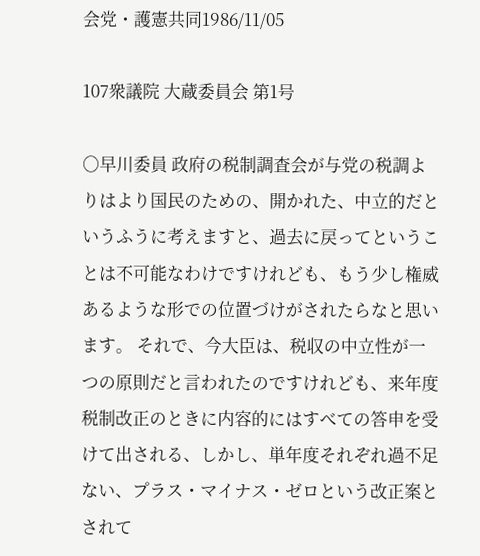会党・護憲共同1986/11/05

107衆議院 大蔵委員会 第1号

○早川委員 政府の税制調査会が与党の税調よりはより国民のための、開かれた、中立的だというふうに考えますと、過去に戻ってということは不可能なわけですけれども、もう少し権威あるような形での位置づけがされたらなと思います。 それで、今大臣は、税収の中立性が一つの原則だと言われたのですけれども、来年度税制改正のときに内容的にはすべての答申を受けて出される、しかし、単年度それぞれ過不足ない、プラス・マイナス・ゼロという改正案とされて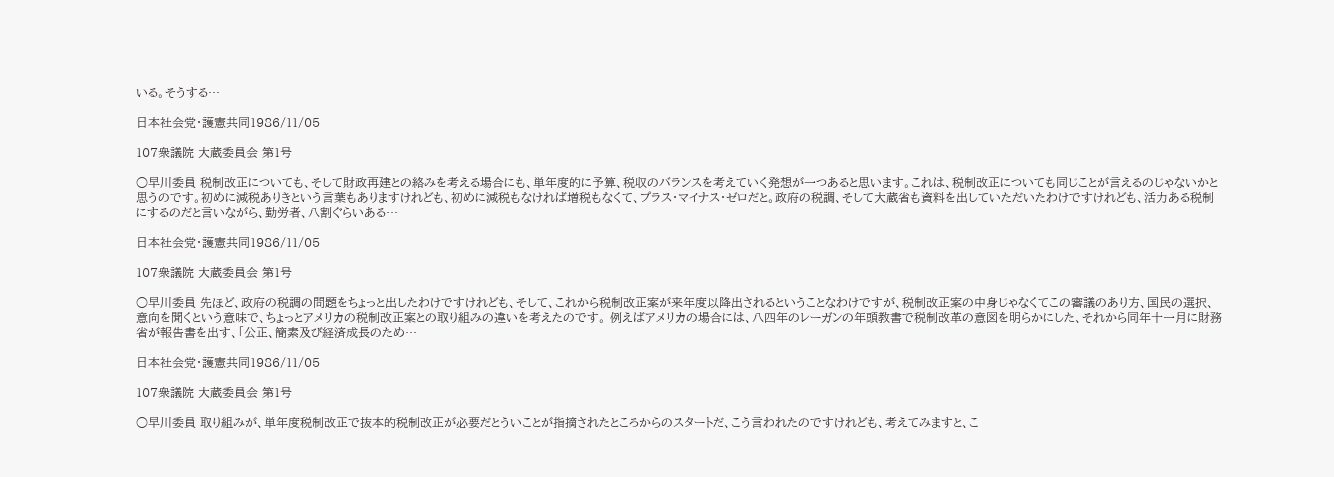いる。そうする…

日本社会党・護憲共同1986/11/05

107衆議院 大蔵委員会 第1号

○早川委員 税制改正についても、そして財政再建との絡みを考える場合にも、単年度的に予算、税収のバランスを考えていく発想が一つあると思います。これは、税制改正についても同じことが言えるのじゃないかと思うのです。初めに減税ありきという言葉もありますけれども、初めに減税もなければ増税もなくて、プラス・マイナス・ゼロだと。政府の税調、そして大蔵省も資料を出していただいたわけですけれども、活力ある税制にするのだと言いながら、勤労者、八割ぐらいある…

日本社会党・護憲共同1986/11/05

107衆議院 大蔵委員会 第1号

○早川委員 先ほど、政府の税調の問題をちょっと出したわけですけれども、そして、これから税制改正案が来年度以降出されるということなわけですが、税制改正案の中身じゃなくてこの審議のあり方、国民の選択、意向を聞くという意味で、ちょっとアメリカの税制改正案との取り組みの違いを考えたのです。 例えばアメリカの場合には、八四年のレーガンの年頭教書で税制改革の意図を明らかにした、それから同年十一月に財務省が報告書を出す、「公正、簡素及び経済成長のため…

日本社会党・護憲共同1986/11/05

107衆議院 大蔵委員会 第1号

○早川委員 取り組みが、単年度税制改正で抜本的税制改正が必要だとういことが指摘されたところからのスタートだ、こう言われたのですけれども、考えてみますと、こ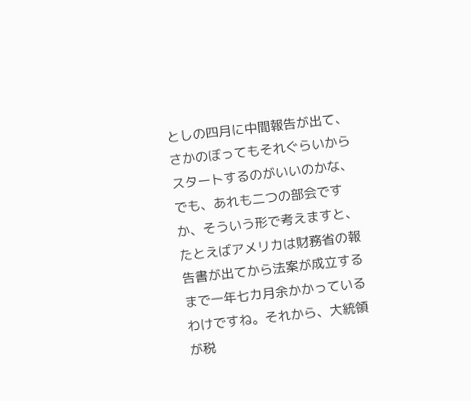としの四月に中間報告が出て、さかのぼってもそれぐらいからスタートするのがいいのかな、でも、あれも二つの部会ですか、そういう形で考えますと、たとえばアメリカは財務省の報告書が出てから法案が成立するまで一年七カ月余かかっているわけですね。それから、大統領が税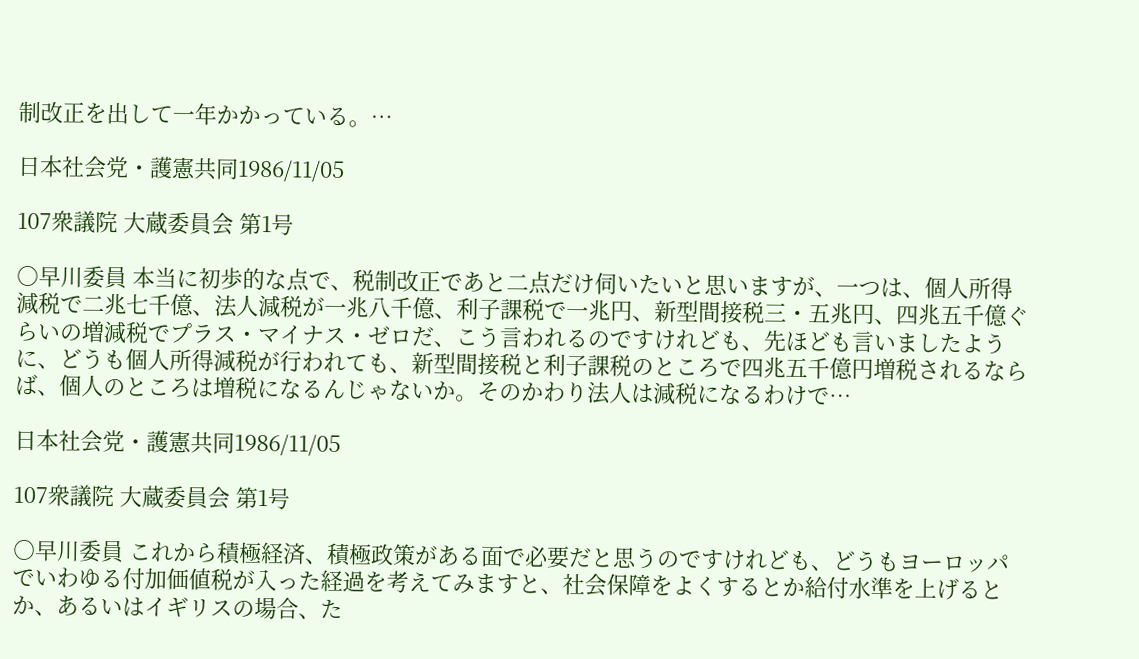制改正を出して一年かかっている。…

日本社会党・護憲共同1986/11/05

107衆議院 大蔵委員会 第1号

○早川委員 本当に初歩的な点で、税制改正であと二点だけ伺いたいと思いますが、一つは、個人所得減税で二兆七千億、法人減税が一兆八千億、利子課税で一兆円、新型間接税三・五兆円、四兆五千億ぐらいの増減税でプラス・マイナス・ゼロだ、こう言われるのですけれども、先ほども言いましたように、どうも個人所得減税が行われても、新型間接税と利子課税のところで四兆五千億円増税されるならば、個人のところは増税になるんじゃないか。そのかわり法人は減税になるわけで…

日本社会党・護憲共同1986/11/05

107衆議院 大蔵委員会 第1号

○早川委員 これから積極経済、積極政策がある面で必要だと思うのですけれども、どうもヨーロッパでいわゆる付加価値税が入った経過を考えてみますと、社会保障をよくするとか給付水準を上げるとか、あるいはイギリスの場合、た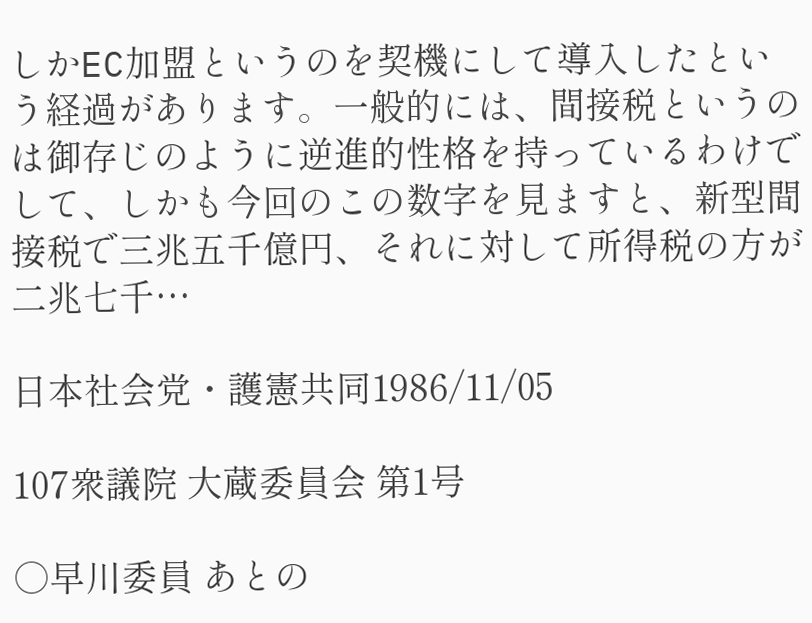しかEC加盟というのを契機にして導入したという経過があります。一般的には、間接税というのは御存じのように逆進的性格を持っているわけでして、しかも今回のこの数字を見ますと、新型間接税で三兆五千億円、それに対して所得税の方が二兆七千…

日本社会党・護憲共同1986/11/05

107衆議院 大蔵委員会 第1号

○早川委員 あとの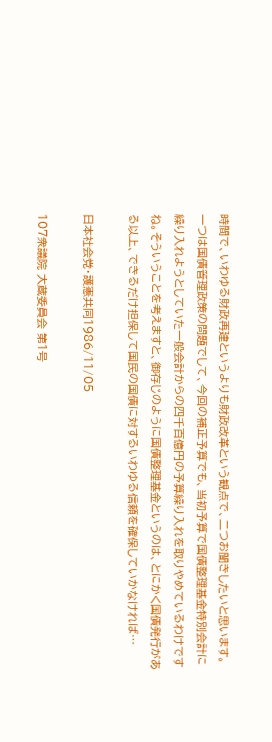時間で、いわゆる財政再建というよりも財政改革という観点で、二つお聞きしたいと思います。 一つは国債管理政策の問題でして、今回の補正予算でも、当初予算で国債整理基金特別会計に繰り入れようとしていた一般会計からの四千百億円の予算繰り入れを取りやめているわけですね。そういうことを考えますと、御存じのように国債整理基金というのは、とにかく国債発行がある以上、できるだけ担保して国民の国債に対するいわゆる信頼を確保していかなければ…

日本社会党・護憲共同1986/11/05

107衆議院 大蔵委員会 第1号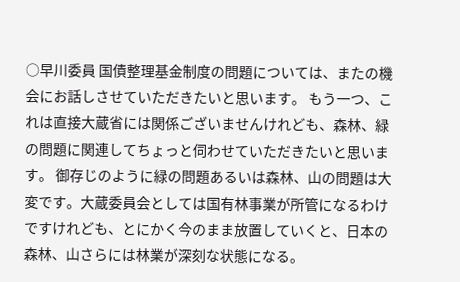○早川委員 国債整理基金制度の問題については、またの機会にお話しさせていただきたいと思います。 もう一つ、これは直接大蔵省には関係ございませんけれども、森林、緑の問題に関連してちょっと伺わせていただきたいと思います。 御存じのように緑の問題あるいは森林、山の問題は大変です。大蔵委員会としては国有林事業が所管になるわけですけれども、とにかく今のまま放置していくと、日本の森林、山さらには林業が深刻な状態になる。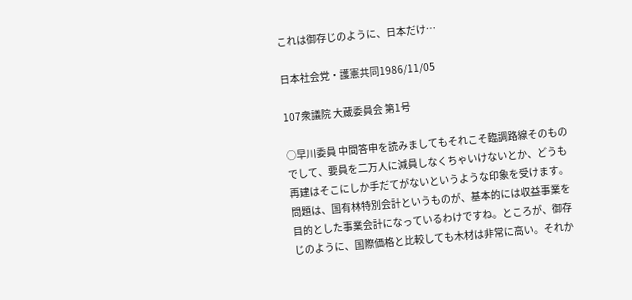これは御存じのように、日本だけ…

日本社会党・護憲共同1986/11/05

107衆議院 大蔵委員会 第1号

○早川委員 中間答申を読みましてもそれこそ臨調路線そのものでして、要員を二万人に減員しなくちゃいけないとか、どうも再建はそこにしか手だてがないというような印象を受けます。問題は、国有林特別会計というものが、基本的には収益事業を目的とした事業会計になっているわけですね。ところが、御存じのように、国際価格と比較しても木材は非常に高い。それか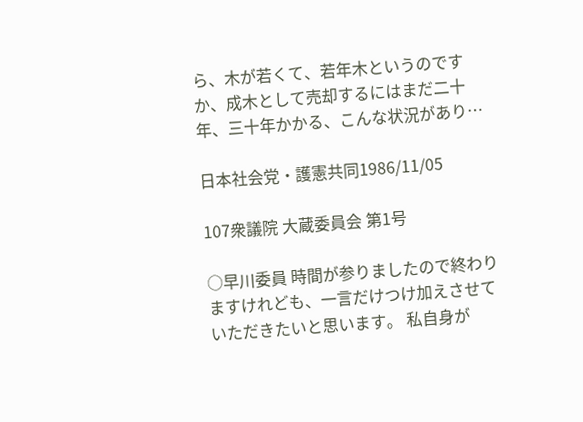ら、木が若くて、若年木というのですか、成木として売却するにはまだ二十年、三十年かかる、こんな状況があり…

日本社会党・護憲共同1986/11/05

107衆議院 大蔵委員会 第1号

○早川委員 時間が参りましたので終わりますけれども、一言だけつけ加えさせていただきたいと思います。 私自身が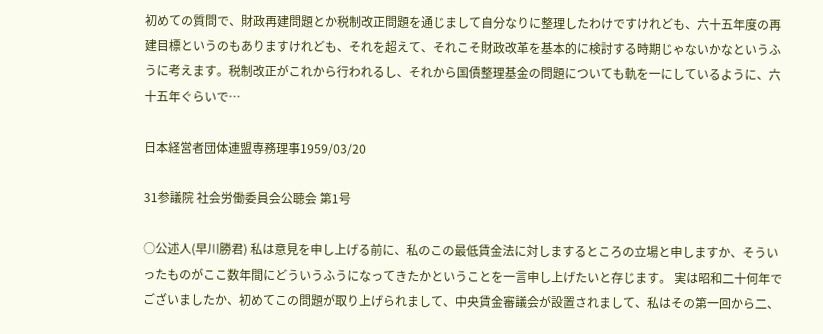初めての質問で、財政再建問題とか税制改正問題を通じまして自分なりに整理したわけですけれども、六十五年度の再建目標というのもありますけれども、それを超えて、それこそ財政改革を基本的に検討する時期じゃないかなというふうに考えます。税制改正がこれから行われるし、それから国債整理基金の問題についても軌を一にしているように、六十五年ぐらいで…

日本経営者団体連盟専務理事1959/03/20

31参議院 社会労働委員会公聴会 第1号

○公述人(早川勝君) 私は意見を申し上げる前に、私のこの最低賃金法に対しまするところの立場と申しますか、そういったものがここ数年間にどういうふうになってきたかということを一言申し上げたいと存じます。 実は昭和二十何年でございましたか、初めてこの問題が取り上げられまして、中央賃金審議会が設置されまして、私はその第一回から二、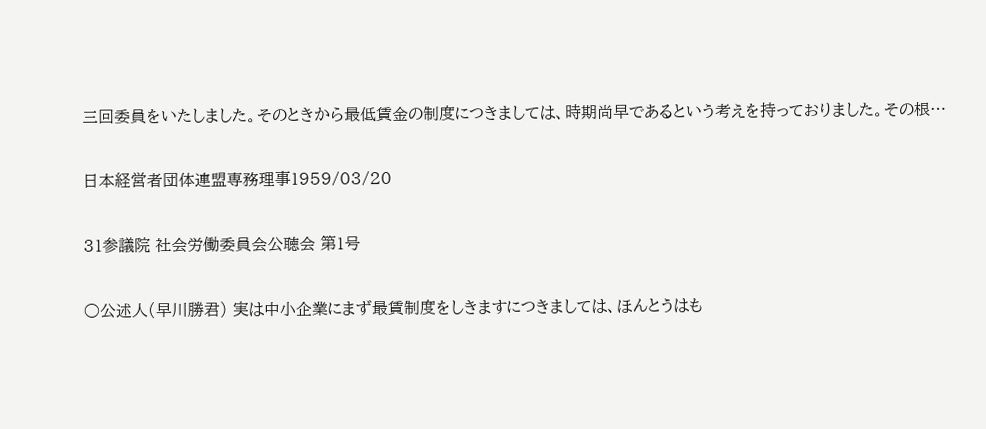三回委員をいたしました。そのときから最低賃金の制度につきましては、時期尚早であるという考えを持っておりました。その根…

日本経営者団体連盟専務理事1959/03/20

31参議院 社会労働委員会公聴会 第1号

○公述人(早川勝君) 実は中小企業にまず最賃制度をしきますにつきましては、ほんとうはも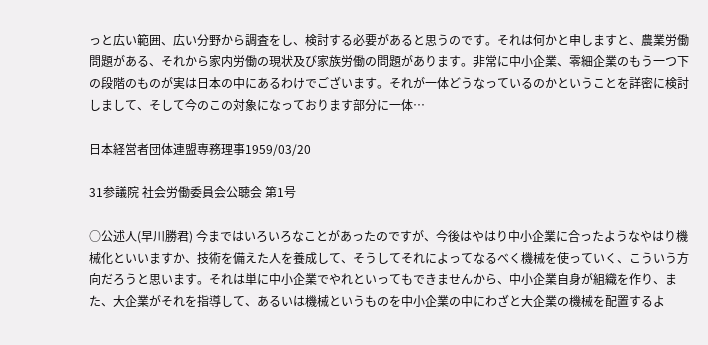っと広い範囲、広い分野から調査をし、検討する必要があると思うのです。それは何かと申しますと、農業労働問題がある、それから家内労働の現状及び家族労働の問題があります。非常に中小企業、零細企業のもう一つ下の段階のものが実は日本の中にあるわけでございます。それが一体どうなっているのかということを詳密に検討しまして、そして今のこの対象になっております部分に一体…

日本経営者団体連盟専務理事1959/03/20

31参議院 社会労働委員会公聴会 第1号

○公述人(早川勝君) 今まではいろいろなことがあったのですが、今後はやはり中小企業に合ったようなやはり機械化といいますか、技術を備えた人を養成して、そうしてそれによってなるべく機械を使っていく、こういう方向だろうと思います。それは単に中小企業でやれといってもできませんから、中小企業自身が組織を作り、また、大企業がそれを指導して、あるいは機械というものを中小企業の中にわざと大企業の機械を配置するよ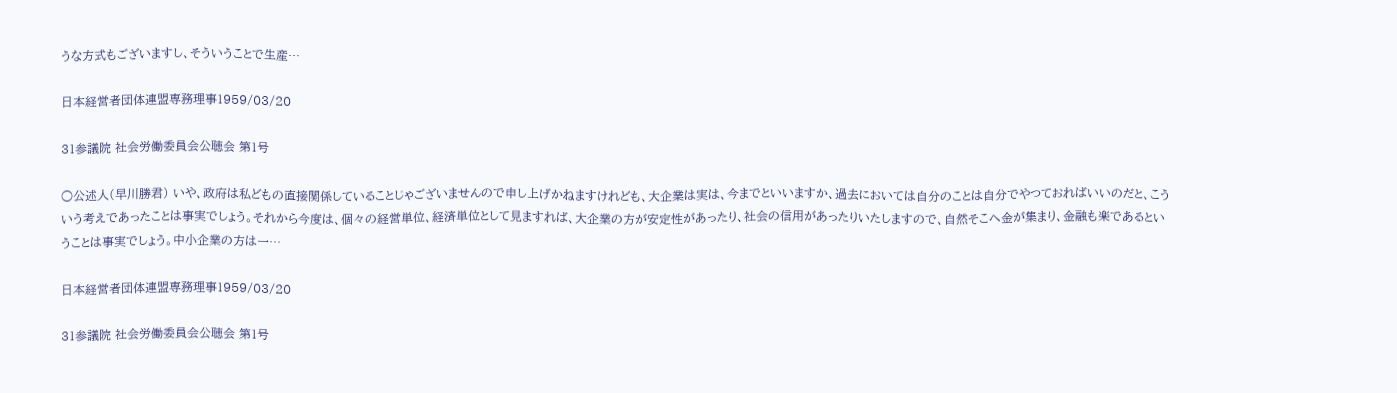うな方式もございますし、そういうことで生産…

日本経営者団体連盟専務理事1959/03/20

31参議院 社会労働委員会公聴会 第1号

○公述人(早川勝君) いや、政府は私どもの直接関係していることじゃございませんので申し上げかねますけれども、大企業は実は、今までといいますか、過去においては自分のことは自分でやつておればいいのだと、こういう考えであったことは事実でしょう。それから今度は、個々の経営単位、経済単位として見ますれば、大企業の方が安定性があったり、社会の信用があったりいたしますので、自然そこへ金が集まり、金融も楽であるということは事実でしょう。中小企業の方は一…

日本経営者団体連盟専務理事1959/03/20

31参議院 社会労働委員会公聴会 第1号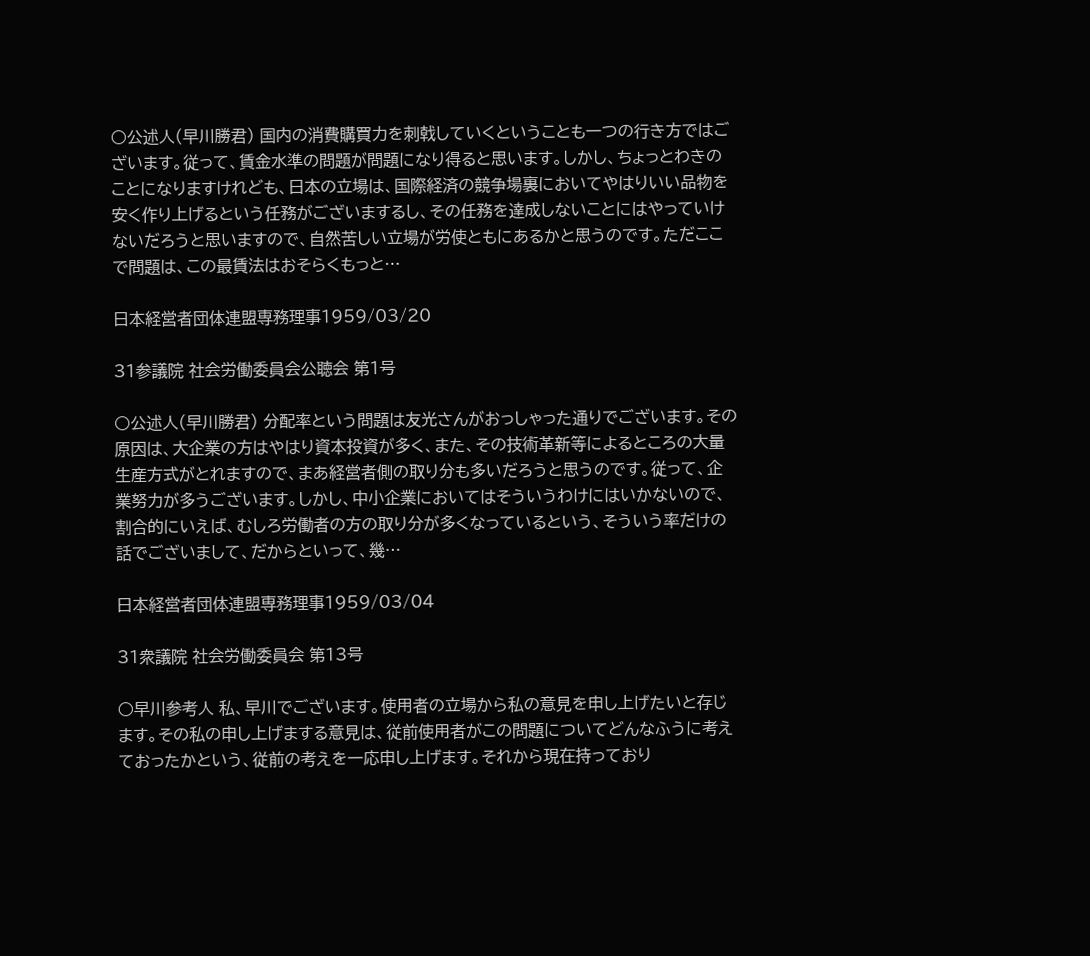○公述人(早川勝君) 国内の消費購買力を刺戟していくということも一つの行き方ではございます。従って、賃金水準の問題が問題になり得ると思います。しかし、ちょっとわきのことになりますけれども、日本の立場は、国際経済の競争場裏においてやはりいい品物を安く作り上げるという任務がございまするし、その任務を達成しないことにはやっていけないだろうと思いますので、自然苦しい立場が労使ともにあるかと思うのです。ただここで問題は、この最賃法はおそらくもっと…

日本経営者団体連盟専務理事1959/03/20

31参議院 社会労働委員会公聴会 第1号

○公述人(早川勝君) 分配率という問題は友光さんがおっしゃった通りでございます。その原因は、大企業の方はやはり資本投資が多く、また、その技術革新等によるところの大量生産方式がとれますので、まあ経営者側の取り分も多いだろうと思うのです。従って、企業努力が多うございます。しかし、中小企業においてはそういうわけにはいかないので、割合的にいえば、むしろ労働者の方の取り分が多くなっているという、そういう率だけの話でございまして、だからといって、幾…

日本経営者団体連盟専務理事1959/03/04

31衆議院 社会労働委員会 第13号

○早川参考人 私、早川でございます。使用者の立場から私の意見を申し上げたいと存じます。その私の申し上げまする意見は、従前使用者がこの問題についてどんなふうに考えておったかという、従前の考えを一応申し上げます。それから現在持っており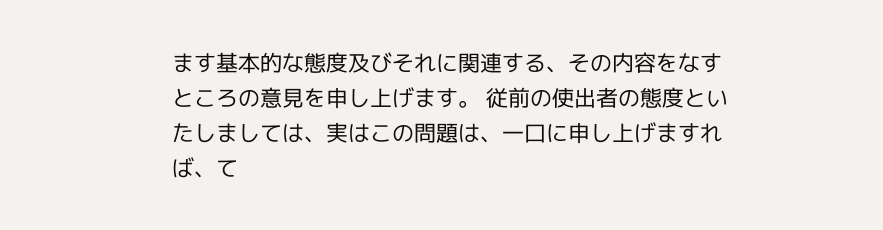ます基本的な態度及びそれに関連する、その内容をなすところの意見を申し上げます。 従前の使出者の態度といたしましては、実はこの問題は、一口に申し上げますれば、て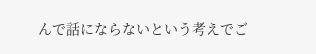んで話にならないという考えでご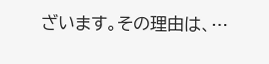ざいます。その理由は、…